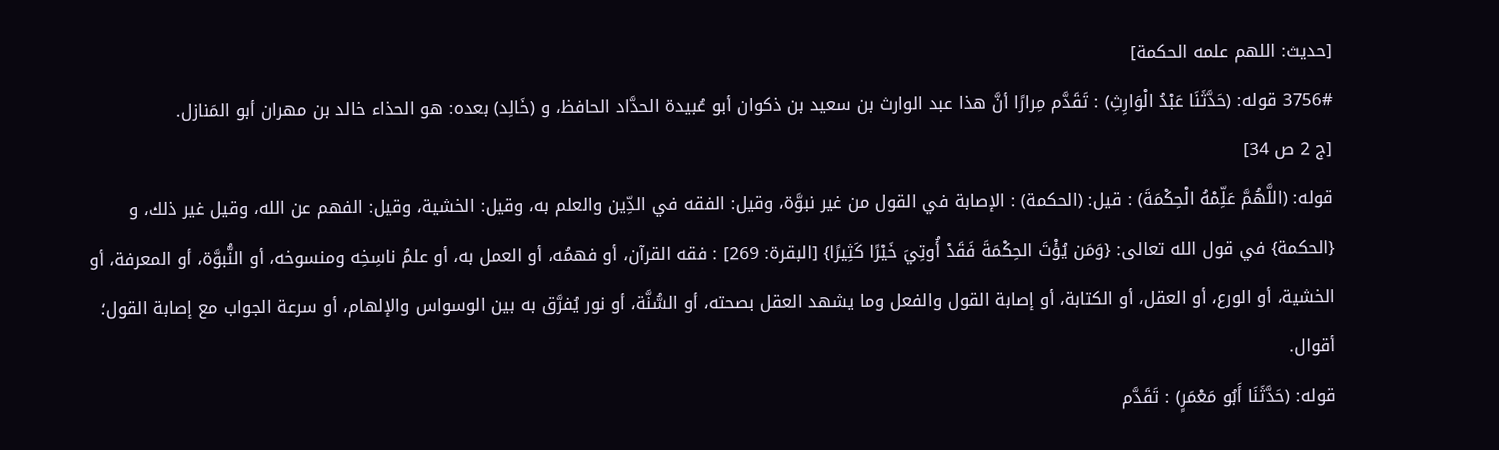[حديث: اللهم علمه الحكمة]
3756# قوله: (حَدَّثَنَا عَبْدُ الْوَارِثِ) : تَقَدَّم مِرارًا أنَّ هذا عبد الوارث بن سعيد بن ذكوان أبو عُبيدة الحدَّاد الحافظ، و (خَالِد) بعده: هو الحذاء خالد بن مهران أبو المَنازل.
[ج 2 ص 34]
قوله: (اللَّهُمَّ عَلِّمْهُ الْحِكْمَةَ) : قيل: (الحكمة) : الإصابة في القول من غير نبوَّة، وقيل: الفقه في الدِّين والعلم به، وقيل: الخشية، وقيل: الفهم عن الله، وقيل غير ذلك، و {الحكمة} في قول الله تعالى: {وَمَن يُؤْتَ الحِكْمَةَ فَقَدْ أُوتِيَ خَيْرًا كَثِيرًا} [البقرة: 269] : فقه القرآن، أو فهمُه، أو العمل به، أو علمُ ناسِخِه ومنسوخه، أو النُّبوَّة، أو المعرفة، أو الخشية، أو الورع، أو العقل، أو الكتابة، أو إصابة القول والفعل وما يشهد العقل بصحته، أو السُّنَّة، أو نور يُفرَّق به بين الوسواس والإلهام، أو سرعة الجواب مع إصابة القول؛ أقوال.
قوله: (حَدَّثَنَا أَبُو مَعْمَرٍ) : تَقَدَّم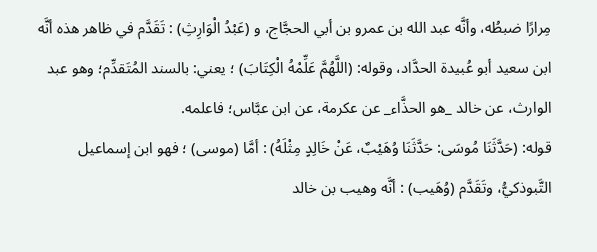مِرارًا ضبطُه، وأنَّه عبد الله بن عمرو بن أبي الحجَّاج، و (عَبْدُ الْوَارِثِ) : تَقَدَّم في ظاهر هذه أنَّه ابن سعيد أبو عُبيدة الحدَّاد، وقوله: (اللَّهُمَّ عَلِّمْهُ الْكِتَابَ) ؛ يعني: بالسند المُتَقدِّم؛ وهو عبد الوارث، عن خالد _هو الحذَّاء_ عن عكرمة، عن ابن عبَّاس؛ فاعلمه.
قوله: (حَدَّثَنَا مُوسَى: حَدَّثَنَا وُهَيْبٌ، عَنْ خَالِدٍ مِثْلَهُ) : أمَّا (موسى) ؛ فهو ابن إسماعيل التَّبوذكيُّ، وتَقَدَّم (وُهَيب) : أنَّه وهيب بن خالد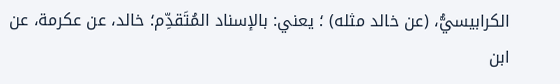الكرابيسيُّ، (عن خالد مثله) ؛ يعني: بالإسناد المُتَقدِّم؛ خالد، عن عكرمة، عن ابن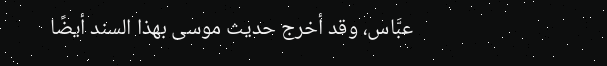عبَّاس، وقد أخرج حديث موسى بهذا السند أيضًا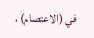في (الاعتصام) ،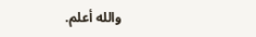والله أعلم.